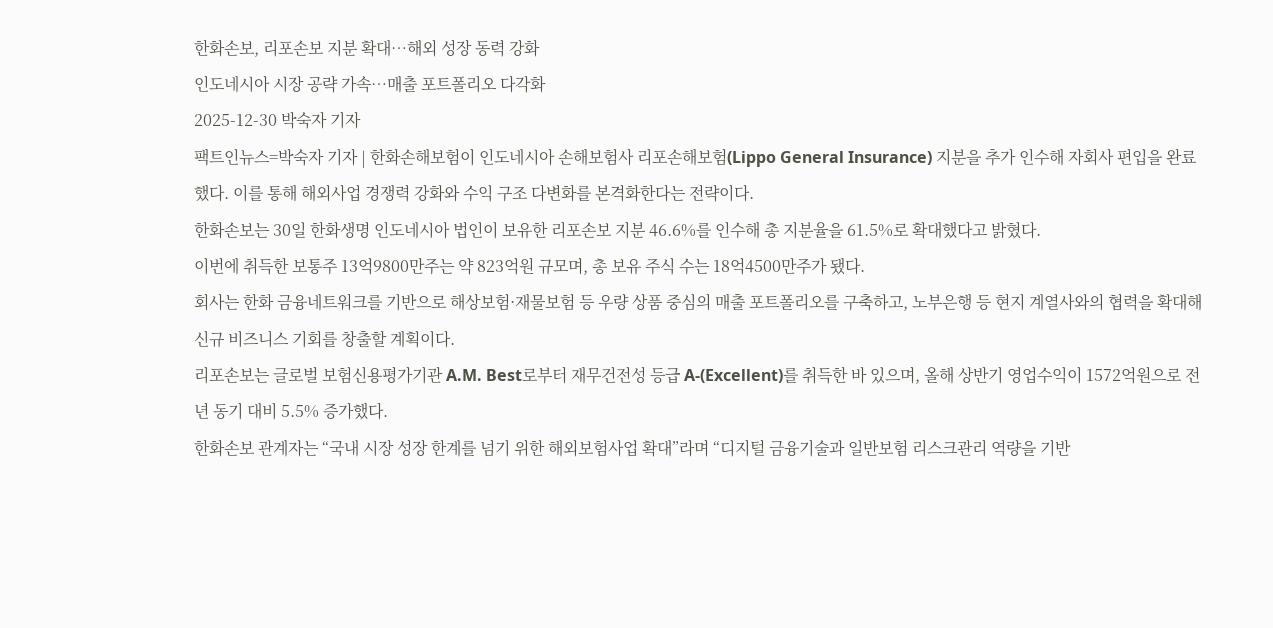한화손보, 리포손보 지분 확대…해외 성장 동력 강화
인도네시아 시장 공략 가속…매출 포트폴리오 다각화
2025-12-30 박숙자 기자
팩트인뉴스=박숙자 기자 | 한화손해보험이 인도네시아 손해보험사 리포손해보험(Lippo General Insurance) 지분을 추가 인수해 자회사 편입을 완료했다. 이를 통해 해외사업 경쟁력 강화와 수익 구조 다변화를 본격화한다는 전략이다.
한화손보는 30일 한화생명 인도네시아 법인이 보유한 리포손보 지분 46.6%를 인수해 총 지분율을 61.5%로 확대했다고 밝혔다.
이번에 취득한 보통주 13억9800만주는 약 823억원 규모며, 총 보유 주식 수는 18억4500만주가 됐다.
회사는 한화 금융네트워크를 기반으로 해상보험·재물보험 등 우량 상품 중심의 매출 포트폴리오를 구축하고, 노부은행 등 현지 계열사와의 협력을 확대해 신규 비즈니스 기회를 창출할 계획이다.
리포손보는 글로벌 보험신용평가기관 A.M. Best로부터 재무건전성 등급 A-(Excellent)를 취득한 바 있으며, 올해 상반기 영업수익이 1572억원으로 전년 동기 대비 5.5% 증가했다.
한화손보 관계자는 “국내 시장 성장 한계를 넘기 위한 해외보험사업 확대”라며 “디지털 금융기술과 일반보험 리스크관리 역량을 기반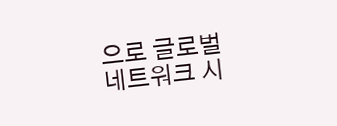으로 글로벌 네트워크 시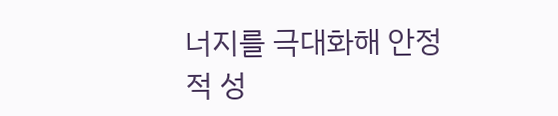너지를 극대화해 안정적 성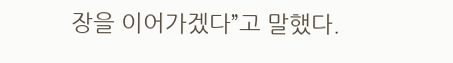장을 이어가겠다”고 말했다.